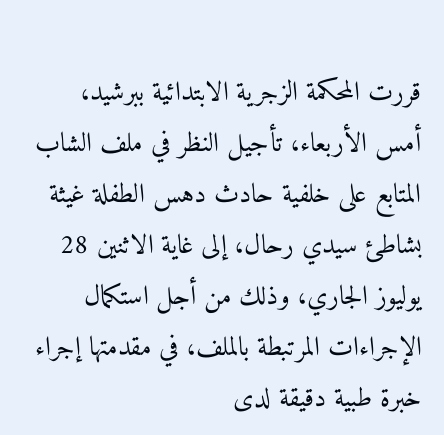قررت المحكمة الزجرية الابتدائية ببرشيد، أمس الأربعاء، تأجيل النظر في ملف الشاب المتابع على خلفية حادث دهس الطفلة غيثة بشاطئ سيدي رحال، إلى غاية الاثنين 28 يوليوز الجاري، وذلك من أجل استكمال الإجراءات المرتبطة بالملف، في مقدمتها إجراء خبرة طبية دقيقة لدى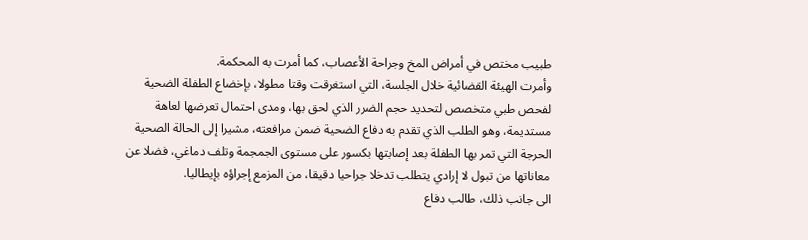طبيب مختص في أمراض المخ وجراحة الأعصاب، كما أمرت به المحكمة.
وأمرت الهيئة القضائية خلال الجلسة، التي استغرقت وقتا مطولا، بإخضاع الطفلة الضحية لفحص طبي متخصص لتحديد حجم الضرر الذي لحق بها، ومدى احتمال تعرضها لعاهة مستديمة، وهو الطلب الذي تقدم به دفاع الضحية ضمن مرافعته، مشيرا إلى الحالة الصحية الحرجة التي تمر بها الطفلة بعد إصابتها بكسور على مستوى الجمجمة وتلف دماغي، فضلا عن معاناتها من تبول لا إرادي يتطلب تدخلا جراحيا دقيقا، من المزمع إجراؤه بإيطاليا.
الى جانب ذلك، طالب دفاع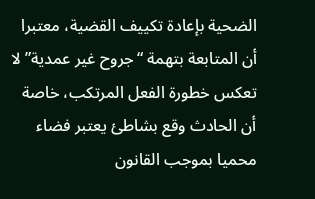الضحية بإعادة تكييف القضية، معتبرا أن المتابعة بتهمة “جروح غير عمدية” لا تعكس خطورة الفعل المرتكب، خاصة أن الحادث وقع بشاطئ يعتبر فضاء محميا بموجب القانون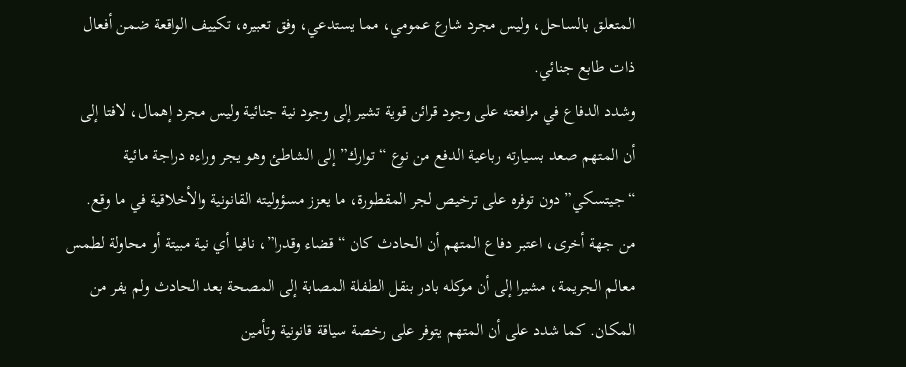المتعلق بالساحل، وليس مجرد شارع عمومي، مما يستدعي، وفق تعبيره، تكييف الواقعة ضمن أفعال ذات طابع جنائي.
وشدد الدفاع في مرافعته على وجود قرائن قوية تشير إلى وجود نية جنائية وليس مجرد إهمال، لافتا إلى أن المتهم صعد بسيارته رباعية الدفع من نوع “توارك” إلى الشاطئ وهو يجر وراءه دراجة مائية “جيتسكي” دون توفره على ترخيص لجر المقطورة، ما يعزز مسؤوليته القانونية والأخلاقية في ما وقع.
من جهة أخرى، اعتبر دفاع المتهم أن الحادث كان “قضاء وقدرا”، نافيا أي نية مبيتة أو محاولة لطمس معالم الجريمة، مشيرا إلى أن موكله بادر بنقل الطفلة المصابة إلى المصحة بعد الحادث ولم يفر من المكان. كما شدد على أن المتهم يتوفر على رخصة سياقة قانونية وتأمين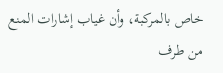خاص بالمركبة، وأن غياب إشارات المنع من طرف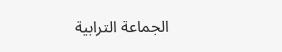الجماعة الترابية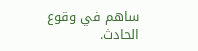ساهم في وقوع الحادث.